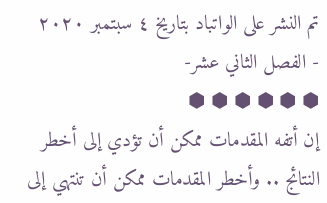تم النشر على الواتباد بتاريخ ٤ سبتمبر ٢٠٢٠
- الفصل الثاني عشر-
⬢ ⬢ ⬢ ⬢ ⬢ ⬢
إن أتفه المقدمات ممكن أن تؤدي إلى أخطر النتائج .. وأخطر المقدمات ممكن أن تنتهي إلى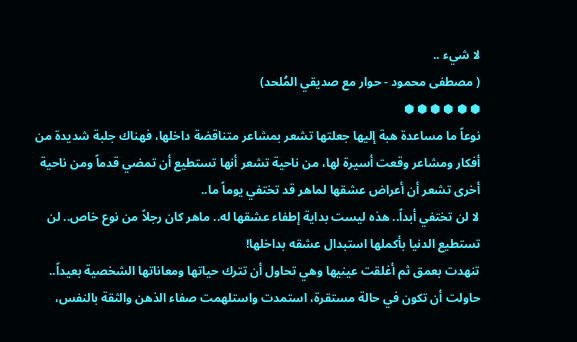لا شيء ..
( مصطفى محمود - حوار مع صديقي المُلحد)
⬢ ⬢ ⬢ ⬢ ⬢ ⬢
نوعاً ما مساعدة هبة إليها جعلتها تشعر بمشاعر متناقضة داخلها، فهناك جلبة شديدة من أفكار ومشاعر وقعت أسيرة لها، من ناحية تشعر أنها تستطيع أن تمضي قدماً ومن ناحية أخرى تشعر أن أعراض عشقها لماهر قد تختفي يوماً ما..
لا لن تختفي أبداً.. هذه ليست بداية إطفاء عشقها له.. ماهر كان رجلاً من نوع خاص.. لن تستطيع الدنيا بأكملها استبدال عشقه بداخلها!
تنهدت بعمق ثم أغلقت عينيها وهي تحاول أن تترك حياتها ومعاناتها الشخصية بعيداً.. حاولت أن تكون في حالة مستقرة، استمدت واستلهمت صفاء الذهن والثقة بالنفس،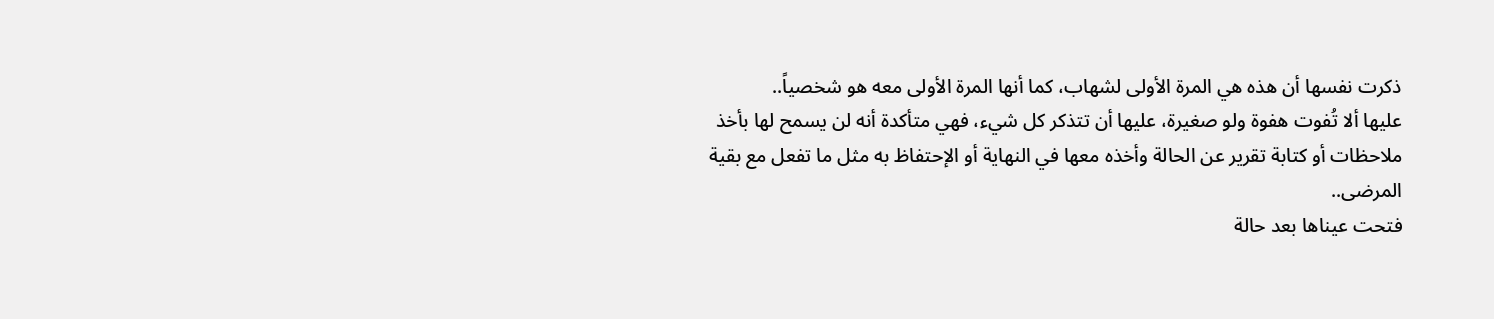ذكرت نفسها أن هذه هي المرة الأولى لشهاب، كما أنها المرة الأولى معه هو شخصياً..
عليها ألا تُفوت هفوة ولو صغيرة، عليها أن تتذكر كل شيء، فهي متأكدة أنه لن يسمح لها بأخذ ملاحظات أو كتابة تقرير عن الحالة وأخذه معها في النهاية أو الإحتفاظ به مثل ما تفعل مع بقية المرضى..
فتحت عيناها بعد حالة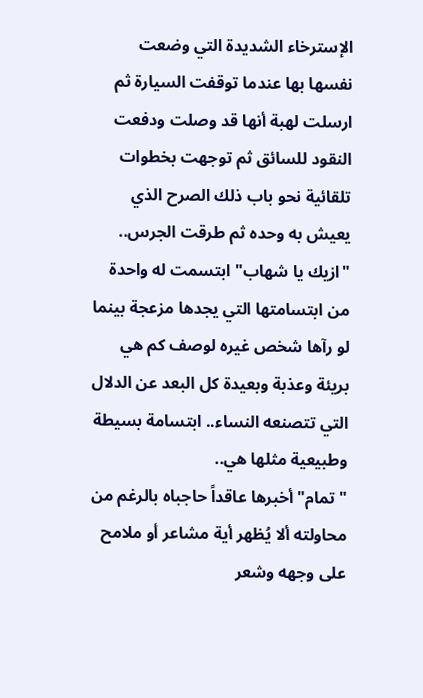الإسترخاء الشديدة التي وضعت نفسها بها عندما توقفت السيارة ثم ارسلت لهبة أنها قد وصلت ودفعت النقود للسائق ثم توجهت بخطوات تلقائية نحو باب ذلك الصرح الذي يعيش به وحده ثم طرقت الجرس..
"ازيك يا شهاب" ابتسمت له واحدة من ابتسامتها التي يجدها مزعجة بينما لو رآها شخص غيره لوصف كم هي بريئة وعذبة وبعيدة كل البعد عن الدلال التي تتصنعه النساء.. ابتسامة بسيطة وطبيعية مثلها هي..
"تمام" أخبرها عاقداً حاجباه بالرغم من محاولته ألا يُظهر أية مشاعر أو ملامح على وجهه وشعر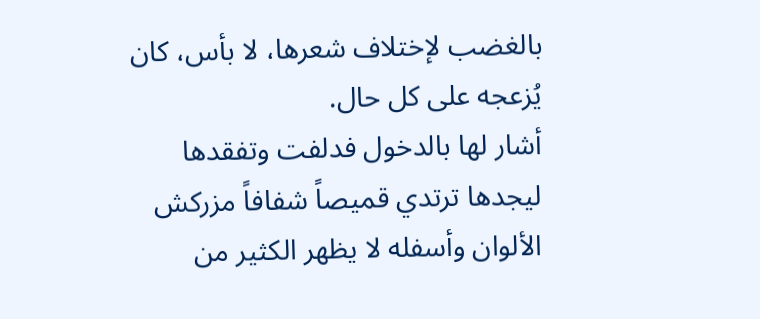بالغضب لإختلاف شعرها، لا بأس، كان يُزعجه على كل حال.
أشار لها بالدخول فدلفت وتفقدها ليجدها ترتدي قميصاً شفافاً مزركش الألوان وأسفله لا يظهر الكثير من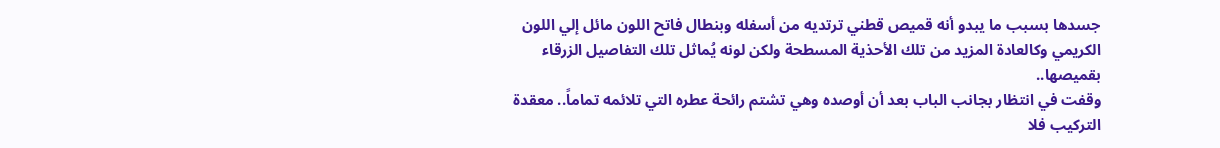جسدها بسبب ما يبدو أنه قميص قطني ترتديه من أسفله وبنطال فاتح اللون مائل إلي اللون الكريمي وكالعادة المزيد من تلك الأحذية المسطحة ولكن لونه يُماثل تلك التفاصيل الزرقاء بقميصها..
وقفت في انتظار بجانب الباب بعد أن أوصده وهي تشتم رائحة عطره التي تلائمه تماماً.. معقدة التركيب فلا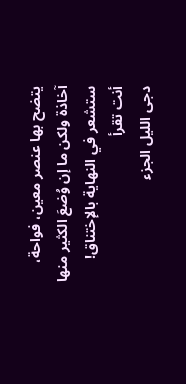يتضح بها عنصر معين، فواحة، آخاذة ولكن ما إن وُضعَ الكثير منها ستشعر في النهاية بالإختناق!
أنت تقرأ
دجى الليل الجزء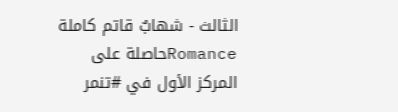الثالث - شهابٌ قاتم كاملة
Romanceحاصلة على المركز الأول في #تنمر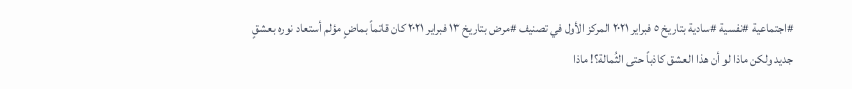#اجتماعية #نفسية #سادية بتاريخ ٥ فبراير ٢٠٢١ المركز الأول في تصنيف #مرض بتاريخ ١٣ فبراير ٢٠٢١ كان قاتماً بماضٍ مؤلم أستعاد نوره بعشقٍ جديد ولكن ماذا لو أن هذا العشق كاذباً حتى الثُمالة؟! ماذا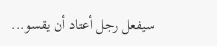سيفعل رجل أعتاد أن يقسو...